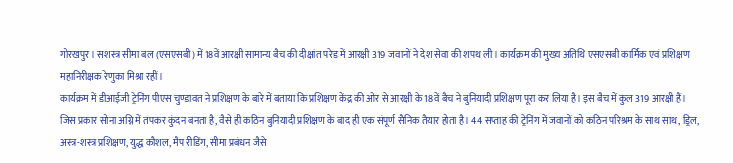गोरखपुर। सशस्त्र सीमा बल (एसएसबी) में 18वें आरक्षी सामान्य बैच की दीक्षांत परेड में आरक्षी 319 जवानों ने देश सेवा की शपथ ली। कार्यक्रम की मुख्य अतिथि एसएसबी कार्मिक एवं प्रशिक्षण महानिरीक्षक रेणुका मिश्रा रहीं।
कार्यक्रम में डीआईजी ट्रेनिंग पीएस चुण्डावत ने प्रशिक्षण के बारे में बताया कि प्रशिक्षण केंद्र की ओर से आरक्षी के 18वें बैच ने बुनियादी प्रशिक्षण पूरा कर लिया है। इस बैच में कुल 319 आरक्षी हैं।
जिस प्रकार सोना अग्नि में तपकर कुंदन बनता है, वैसे ही कठिन बुनियादी प्रशिक्षण के बाद ही एक संपूर्ण सैनिक तैयार होता है। 44 सप्ताह की ट्रेनिंग में जवानों को कठिन परिश्रम के साथ साथ, ड्रिल, अस्त्र-शस्त्र प्रशिक्षण, युद्ध कौशल, मैप रीडिंग, सीमा प्रबंधन जैसे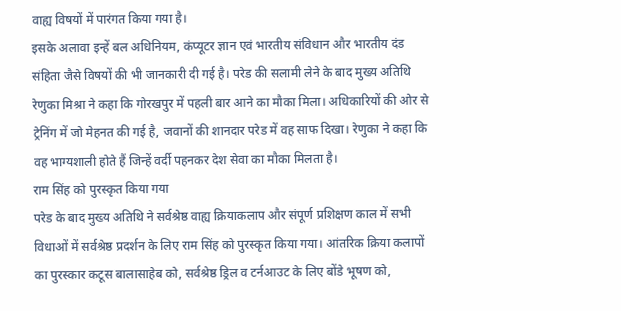वाह्य विषयों में पारंगत किया गया है।
इसके अलावा इन्हें बल अधिनियम, कंप्यूटर ज्ञान एवं भारतीय संविधान और भारतीय दंड संहिता जैसे विषयों की भी जानकारी दी गई है। परेड की सलामी लेने के बाद मुख्य अतिथि रेणुका मिश्रा ने कहा कि गोरखपुर में पहली बार आने का मौका मिला। अधिकारियों की ओर से ट्रेनिंग में जो मेहनत की गई है, जवानों की शानदार परेड में वह साफ दिखा। रेणुका ने कहा कि वह भाग्यशाली होते हैं जिन्हें वर्दी पहनकर देश सेवा का मौका मिलता है।
राम सिंह को पुरस्कृत किया गया
परेड के बाद मुख्य अतिथि ने सर्वश्रेष्ठ वाह्य क्रियाकलाप और संपूर्ण प्रशिक्षण काल में सभी विधाओं में सर्वश्रेष्ठ प्रदर्शन के लिए राम सिंह को पुरस्कृत किया गया। आंतरिक क्रिया कलापों का पुरस्कार कटूस बालासाहेब को, सर्वश्रेष्ठ ड्रिल व टर्नआउट के लिए बोंडे भूषण को,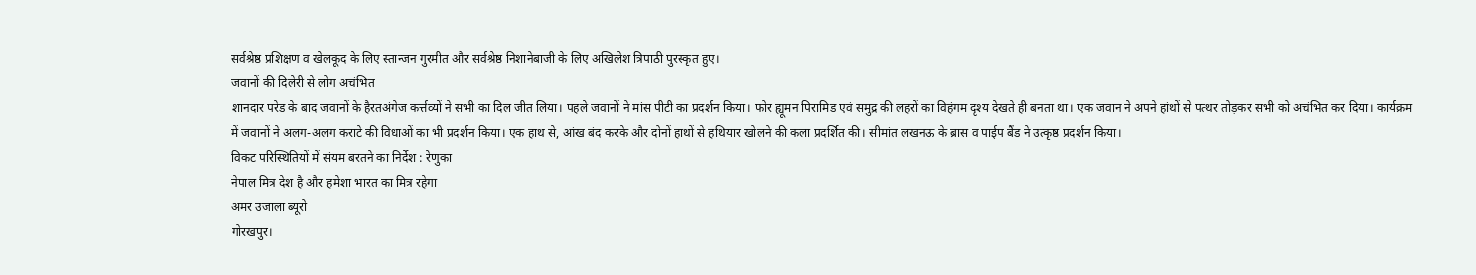सर्वश्रेष्ठ प्रशिक्षण व खेलकूद के लिए स्तान्जन गुरमीत और सर्वश्रेष्ठ निशानेबाजी के लिए अखिलेश त्रिपाठी पुरस्कृत हुए।
जवानों की दिलेरी से लोग अचंभित
शानदार परेड के बाद जवानों के हैरतअंगेज कर्त्तव्यों ने सभी का दिल जीत लिया। पहले जवानों ने मांस पीटी का प्रदर्शन किया। फोर ह्यूमन पिरामिड एवं समुद्र की लहरों का विहंगम दृश्य देखते ही बनता था। एक जवान ने अपने हांथों से पत्थर तोड़कर सभी को अचंभित कर दिया। कार्यक्रम में जवानों ने अलग-अलग कराटे की विधाओं का भी प्रदर्शन किया। एक हाथ से, आंख बंद करके और दोनों हाथों से हथियार खोलने की कला प्रदर्शित की। सीमांत लखनऊ के ब्रास व पाईप बैंड ने उत्कृष्ठ प्रदर्शन किया।
विकट परिस्थितियों में संयम बरतने का निर्देश : रेणुका
नेपाल मित्र देश है और हमेशा भारत का मित्र रहेगा
अमर उजाला ब्यूरो
गोरखपुर।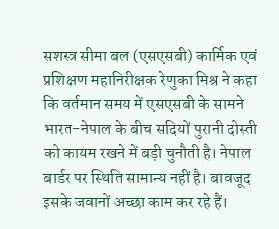सशस्त्र सीमा बल (एसएसबी) कार्मिक एवं प्रशिक्षण महानिरीक्षक रेणुका मिश्र ने कहा कि वर्तमान समय में एसएसबी के सामने भारत-नेपाल के बीच सदियों पुरानी दोस्ती को कायम रखने में बड़ी चुनौती है। नेपाल बार्डर पर स्थिति सामान्य नहीं है। बावजूद इसके जवानों अच्छा काम कर रहे हैं।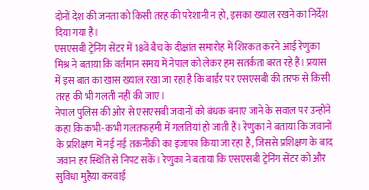दोनों देश की जनता को किसी तरह की परेशानी न हो, इसका ख्याल रखने का निर्देश दिया गया है।
एसएसबी ट्रेनिंग सेंटर में 18वें बैच के दीक्षांत समारोह में शिरकत करने आई रेणुका मिश्र ने बताया कि वर्तमान समय में नेपाल को लेकर हम सतर्कता बरत रहे हैं। प्रयास में इस बात का खास ख्याल रखा जा रहा है कि बार्डर पर एसएसबी की तरफ से किसी तरह की भी गलती नहीं की जाए।
नेपाल पुलिस की ओर से एसएसबी जवानों को बंधक बनाए जाने के सवाल पर उन्होंने कहा कि कभी-कभी गलतफहमी में गलतियां हो जाती हैं। रेणुका ने बताया कि जवानों के प्रशिक्षण में नई नई तकनीकी का इजाफा किया जा रहा है, जिससे प्रशिक्षण के बाद जवान हर स्थिति से निपट सकें। रेणुका ने बताया कि एसएसबी ट्रेनिंग सेंटर को और सुविधा मुहैया करवाई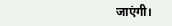जाएंगी।